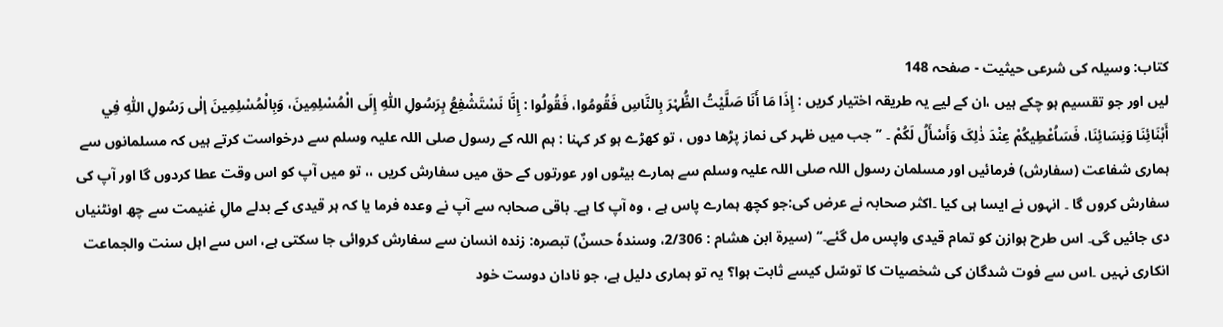کتاب: وسیلہ کی شرعی حیثیت - صفحہ 148
لیں اور جو تقسیم ہو چکے ہیں ،ان کے لیے یہ طریقہ اختیار کریں : إِذَا مَا أَنَا صَلَّیْتُ الظُّہْرَ بِالنَّاسِ فَقُومُوا، فَقُولُوا : إِنَّا نَسْتَشْفِعُ بِرَسُولِ اللّٰہِ إِلَی الْمُسْلِمِینَ، وَبِالْمُسْلِمِینَ إلٰی رَسُولِ اللّٰہِ فِي أَبْنَائِنَا وَنِسَائِنَا، فَسَاُعْطِیکُمْ عِنْدَ ذٰلِکَ وَأَسْأَلُ لَکُمْ ۔ ’’جب میں ظہر کی نماز پڑھا دوں ، تو کھڑے ہو کر کہنا : ہم اللہ کے رسول صلی اللہ علیہ وسلم سے درخواست کرتے ہیں کہ مسلمانوں سے ہماری شفاعت (سفارش) فرمائیں اور مسلمان رسول اللہ صلی اللہ علیہ وسلم سے ہمارے بیٹوں اور عورتوں کے حق میں سفارش کریں ،، تو میں آپ کو اس وقت عطا کردوں گا اور آپ کی سفارش کروں گا ۔ انہوں نے ایسا ہی کیا ۔اکثر صحابہ نے عرض کی:جو کچھ ہمارے پاس ہے ، وہ آپ کا ہے۔ باقی صحابہ سے آپ نے وعدہ فرما یا کہ ہر قیدی کے بدلے مالِ غنیمت سے چھ اونٹنیاں دی جائیں گی۔ اس طرح ہوازن کو تمام قیدی واپس مل گئے۔‘‘ (سیرۃ ابن ھشام : 2/306، وسندہٗ حسنٌ) تبصرہ: زندہ انسان سے سفارش کروائی جا سکتی ہے، اس سے اہل سنت والجماعت انکاری نہیں ۔اس سے فوت شدگان کی شخصیات کا توسّل کیسے ثابت ہوا؟ یہ تو ہماری دلیل ہے، جو نادان دوست خود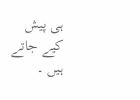ہی پیش کیے جاتے ہیں ۔